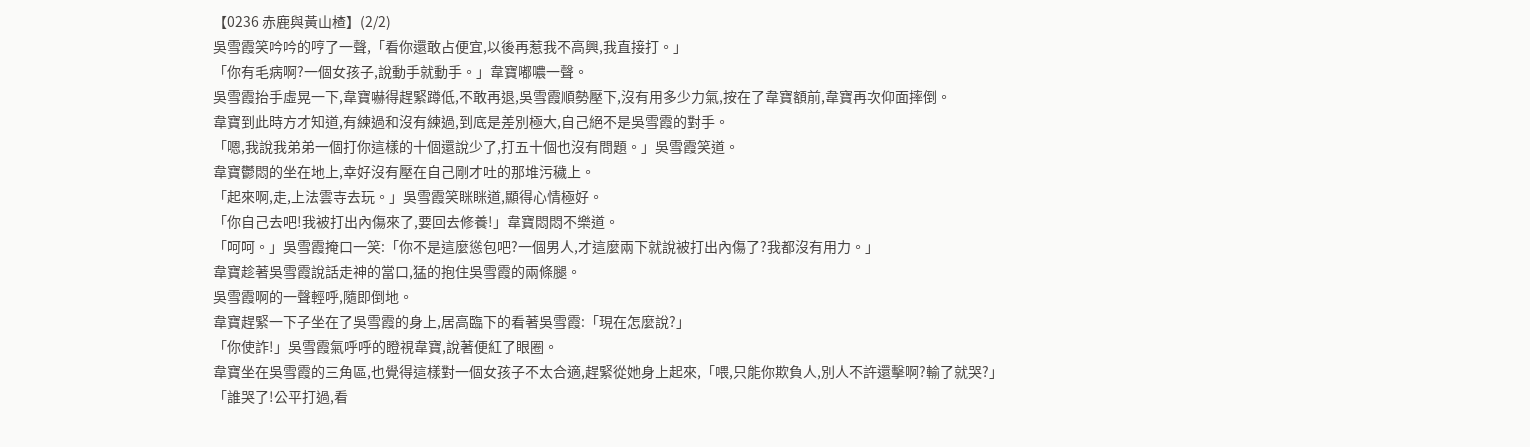【0236 赤鹿與黃山楂】(2/2)
吳雪霞笑吟吟的哼了一聲,「看你還敢占便宜,以後再惹我不高興,我直接打。」
「你有毛病啊?一個女孩子,說動手就動手。」韋寶嘟噥一聲。
吳雪霞抬手虛晃一下,韋寶嚇得趕緊蹲低,不敢再退,吳雪霞順勢壓下,沒有用多少力氣,按在了韋寶額前,韋寶再次仰面摔倒。
韋寶到此時方才知道,有練過和沒有練過,到底是差別極大,自己絕不是吳雪霞的對手。
「嗯,我說我弟弟一個打你這樣的十個還說少了,打五十個也沒有問題。」吳雪霞笑道。
韋寶鬱悶的坐在地上,幸好沒有壓在自己剛才吐的那堆污穢上。
「起來啊,走,上法雲寺去玩。」吳雪霞笑眯眯道,顯得心情極好。
「你自己去吧!我被打出內傷來了,要回去修養!」韋寶悶悶不樂道。
「呵呵。」吳雪霞掩口一笑:「你不是這麼慫包吧?一個男人,才這麼兩下就說被打出內傷了?我都沒有用力。」
韋寶趁著吳雪霞說話走神的當口,猛的抱住吳雪霞的兩條腿。
吳雪霞啊的一聲輕呼,隨即倒地。
韋寶趕緊一下子坐在了吳雪霞的身上,居高臨下的看著吳雪霞:「現在怎麼說?」
「你使詐!」吳雪霞氣呼呼的瞪視韋寶,說著便紅了眼圈。
韋寶坐在吳雪霞的三角區,也覺得這樣對一個女孩子不太合適,趕緊從她身上起來,「喂,只能你欺負人,別人不許還擊啊?輸了就哭?」
「誰哭了!公平打過,看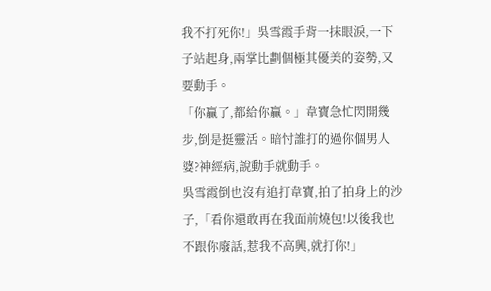我不打死你!」吳雪霞手背一抹眼淚,一下子站起身,兩掌比劃個極其優美的姿勢,又要動手。
「你贏了,都給你贏。」韋寶急忙閃開幾步,倒是挺靈活。暗忖誰打的過你個男人婆?神經病,說動手就動手。
吳雪霞倒也沒有追打韋寶,拍了拍身上的沙子,「看你還敢再在我面前燒包!以後我也不跟你廢話,惹我不高興,就打你!」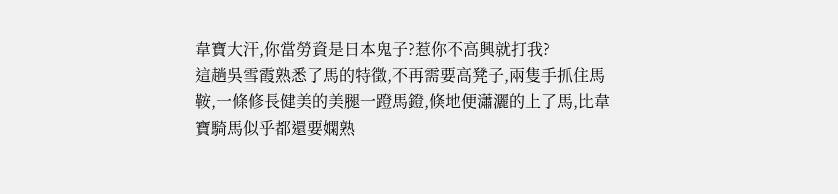韋寶大汗,你當勞資是日本鬼子?惹你不高興就打我?
這趟吳雪霞熟悉了馬的特徵,不再需要高凳子,兩隻手抓住馬鞍,一條修長健美的美腿一蹬馬鐙,倏地便瀟灑的上了馬,比韋寶騎馬似乎都還要嫻熟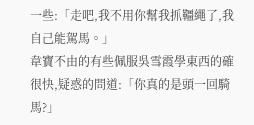一些:「走吧,我不用你幫我抓韁繩了,我自己能駕馬。」
韋寶不由的有些佩服吳雪霞學東西的確很快,疑惑的問道:「你真的是頭一回騎馬?」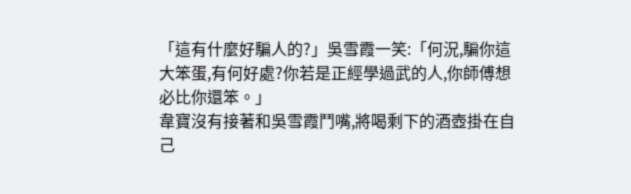「這有什麼好騙人的?」吳雪霞一笑:「何況,騙你這大笨蛋,有何好處?你若是正經學過武的人,你師傅想必比你還笨。」
韋寶沒有接著和吳雪霞鬥嘴,將喝剩下的酒壺掛在自己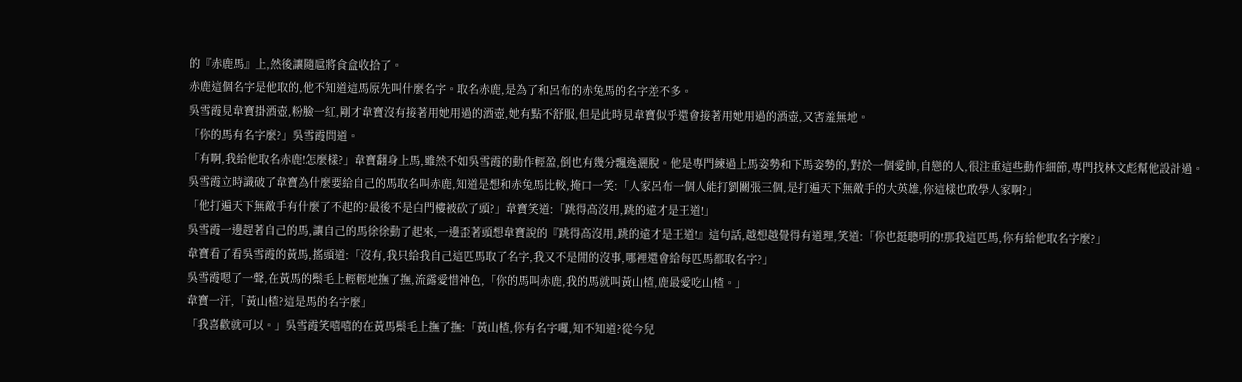的『赤鹿馬』上,然後讓隨扈將食盒收拾了。
赤鹿這個名字是他取的,他不知道這馬原先叫什麼名字。取名赤鹿,是為了和呂布的赤兔馬的名字差不多。
吳雪霞見韋寶掛酒壺,粉臉一紅,剛才韋寶沒有接著用她用過的酒壺,她有點不舒服,但是此時見韋寶似乎還會接著用她用過的酒壺,又害羞無地。
「你的馬有名字麼?」吳雪霞問道。
「有啊,我給他取名赤鹿!怎麼樣?」韋寶翻身上馬,雖然不如吳雪霞的動作輕盈,倒也有幾分飄逸灑脫。他是專門練過上馬姿勢和下馬姿勢的,對於一個愛帥,自戀的人,很注重這些動作細節,專門找林文彪幫他設計過。
吳雪霞立時識破了韋寶為什麼要給自己的馬取名叫赤鹿,知道是想和赤兔馬比較,掩口一笑:「人家呂布一個人能打劉關張三個,是打遍天下無敵手的大英雄,你這樣也敢學人家啊?」
「他打遍天下無敵手有什麼了不起的?最後不是白門樓被砍了頭?」韋寶笑道:「跳得高沒用,跳的遠才是王道!」
吳雪霞一邊趕著自己的馬,讓自己的馬徐徐動了起來,一邊歪著頭想韋寶說的『跳得高沒用,跳的遠才是王道!』這句話,越想越覺得有道理,笑道:「你也挺聰明的!那我這匹馬,你有給他取名字麼?」
韋寶看了看吳雪霞的黃馬,搖頭道:「沒有,我只給我自己這匹馬取了名字,我又不是閒的沒事,哪裡還會給每匹馬都取名字?」
吳雪霞嗯了一聲,在黃馬的鬃毛上輕輕地撫了撫,流露愛惜神色,「你的馬叫赤鹿,我的馬就叫黃山楂,鹿最愛吃山楂。」
韋寶一汗,「黃山楂?這是馬的名字麼」
「我喜歡就可以。」吳雪霞笑嘻嘻的在黃馬鬃毛上撫了撫:「黃山楂,你有名字囉,知不知道?從今兒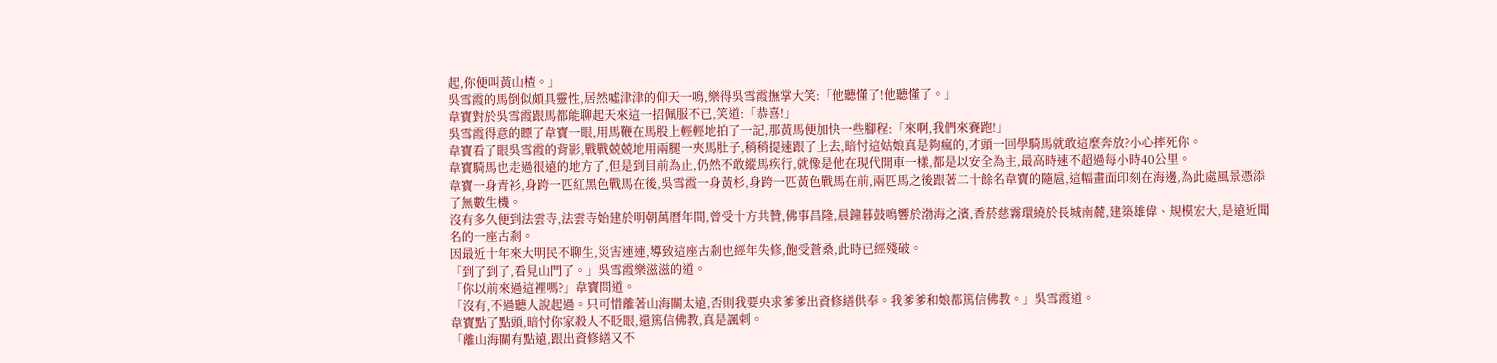起,你便叫黃山楂。」
吳雪霞的馬倒似頗具靈性,居然噓津津的仰天一鳴,樂得吳雪霞撫掌大笑:「他聽懂了!他聽懂了。」
韋寶對於吳雪霞跟馬都能聊起天來這一招佩服不已,笑道:「恭喜!」
吳雪霞得意的瞟了韋寶一眼,用馬鞭在馬股上輕輕地拍了一記,那黃馬便加快一些腳程:「來啊,我們來賽跑!」
韋寶看了眼吳雪霞的背影,戰戰兢兢地用兩腿一夾馬肚子,稍稍提速跟了上去,暗忖這姑娘真是夠瘋的,才頭一回學騎馬就敢這麼奔放?小心摔死你。
韋寶騎馬也走過很遠的地方了,但是到目前為止,仍然不敢縱馬疾行,就像是他在現代開車一樣,都是以安全為主,最高時速不超過每小時40公里。
韋寶一身青衫,身跨一匹紅黑色戰馬在後,吳雪霞一身黃杉,身跨一匹黃色戰馬在前,兩匹馬之後跟著二十餘名韋寶的隨扈,這幅畫面印刻在海邊,為此處風景憑添了無數生機。
沒有多久便到法雲寺,法雲寺始建於明朝萬曆年間,曾受十方共贊,佛事昌隆,晨鐘暮鼓鳴響於渤海之濱,香菸慈霧環繞於長城南麓,建築雄偉、規模宏大,是遠近聞名的一座古剎。
因最近十年來大明民不聊生,災害連連,導致這座古剎也經年失修,飽受蒼桑,此時已經殘破。
「到了到了,看見山門了。」吳雪霞樂滋滋的道。
「你以前來過這裡嗎?」韋寶問道。
「沒有,不過聽人說起過。只可惜離著山海關太遠,否則我要央求爹爹出資修繕供奉。我爹爹和娘都篤信佛教。」吳雪霞道。
韋寶點了點頭,暗忖你家殺人不眨眼,還篤信佛教,真是諷刺。
「離山海關有點遠,跟出資修繕又不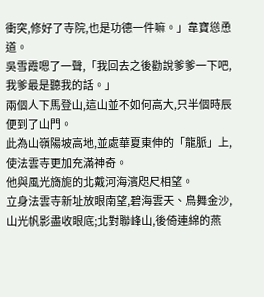衝突,修好了寺院,也是功德一件嘛。」韋寶慫恿道。
吳雪霞嗯了一聲,「我回去之後勸說爹爹一下吧,我爹最是聽我的話。」
兩個人下馬登山,這山並不如何高大,只半個時辰便到了山門。
此為山嶺陽坡高地,並處華夏東伸的「龍脈」上,使法雲寺更加充滿神奇。
他與風光旖旎的北戴河海濱咫尺相望。
立身法雲寺新址放眼南望,碧海雲天、鳥舞金沙,山光帆影盡收眼底;北對聯峰山,後倚連綿的燕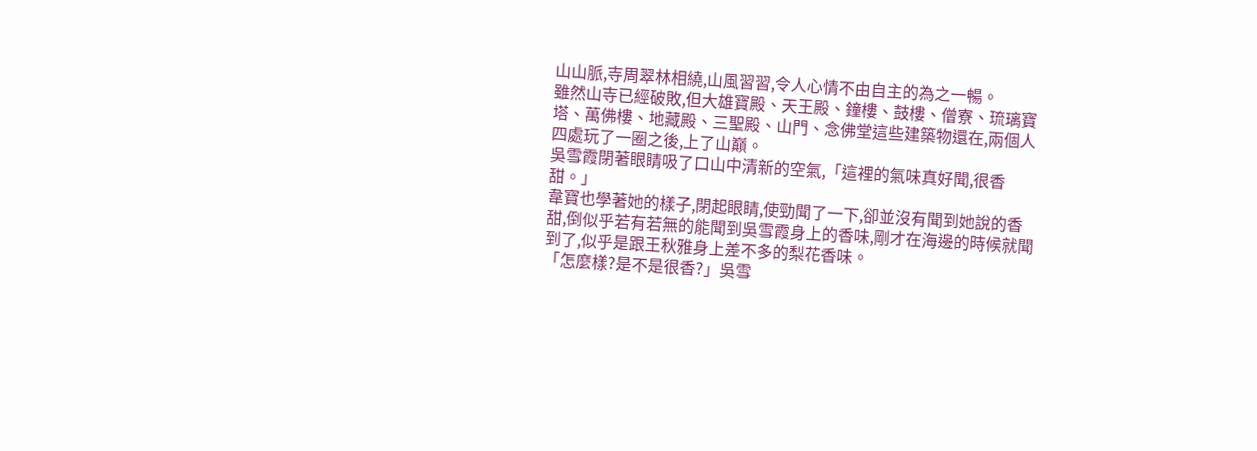山山脈,寺周翠林相繞,山風習習,令人心情不由自主的為之一暢。
雖然山寺已經破敗,但大雄寶殿、天王殿、鐘樓、鼓樓、僧寮、琉璃寶塔、萬佛樓、地藏殿、三聖殿、山門、念佛堂這些建築物還在,兩個人四處玩了一圈之後,上了山巔。
吳雪霞閉著眼睛吸了口山中清新的空氣,「這裡的氣味真好聞,很香甜。」
韋寶也學著她的樣子,閉起眼睛,使勁聞了一下,卻並沒有聞到她說的香甜,倒似乎若有若無的能聞到吳雪霞身上的香味,剛才在海邊的時候就聞到了,似乎是跟王秋雅身上差不多的梨花香味。
「怎麼樣?是不是很香?」吳雪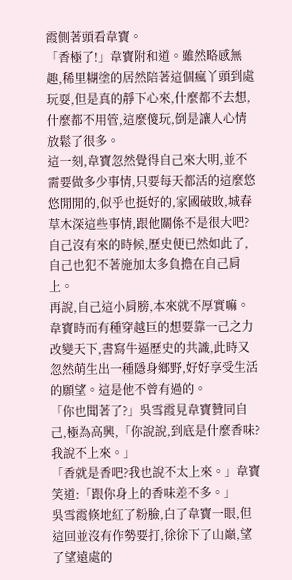霞側著頭看韋寶。
「香極了!」韋寶附和道。雖然略感無趣,稀里糊塗的居然陪著這個瘋丫頭到處玩耍,但是真的靜下心來,什麼都不去想,什麼都不用管,這麼傻玩,倒是讓人心情放鬆了很多。
這一刻,韋寶忽然覺得自己來大明,並不需要做多少事情,只要每天都活的這麼悠悠閒閒的,似乎也挺好的,家國破敗,城春草木深這些事情,跟他關係不是很大吧?自己沒有來的時候,歷史便已然如此了,自己也犯不著施加太多負擔在自己肩上。
再說,自己這小肩膀,本來就不厚實嘛。
韋寶時而有種穿越巨的想要靠一己之力改變天下,書寫牛逼歷史的共識,此時又忽然萌生出一種隱身鄉野,好好享受生活的願望。這是他不曾有過的。
「你也聞著了?」吳雪霞見韋寶贊同自己,極為高興,「你說說,到底是什麼香味?我說不上來。」
「香就是香吧?我也說不太上來。」韋寶笑道:「跟你身上的香味差不多。」
吳雪霞倏地紅了粉臉,白了韋寶一眼,但這回並沒有作勢要打,徐徐下了山巔,望了望遠處的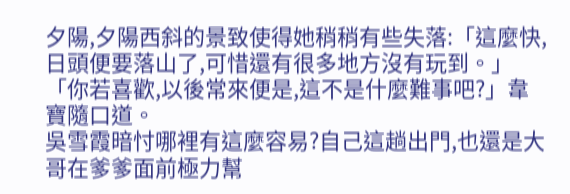夕陽,夕陽西斜的景致使得她稍稍有些失落:「這麼快,日頭便要落山了,可惜還有很多地方沒有玩到。」
「你若喜歡,以後常來便是,這不是什麼難事吧?」韋寶隨口道。
吳雪霞暗忖哪裡有這麼容易?自己這趟出門,也還是大哥在爹爹面前極力幫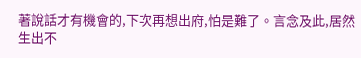著說話才有機會的,下次再想出府,怕是難了。言念及此,居然生出不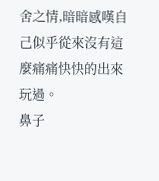舍之情,暗暗感嘆自己似乎從來沒有這麼痛痛快快的出來玩過。
鼻子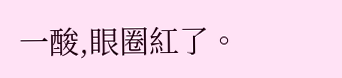一酸,眼圈紅了。